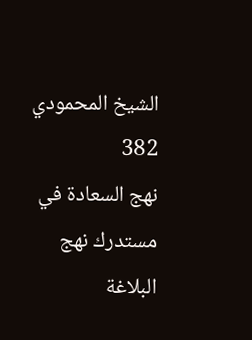الشيخ المحمودي
382
نهج السعادة في مستدرك نهج البلاغة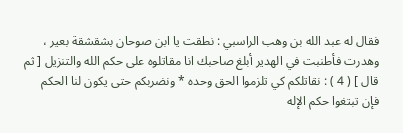فقال له عبد الله بن وهب الراسبي : نطقت يا ابن صوحان بشقشقة بعير ، وهدرت فأطنبت في الهدير أبلغ صاحبك انا مقاتلوه على حكم الله والتنزيل [ ثم قال ] ( 4 ) : نقاتلكم كي تلزموا الحق وحده * ونضربكم حتى يكون لنا الحكم فإن تبتغوا حكم الإله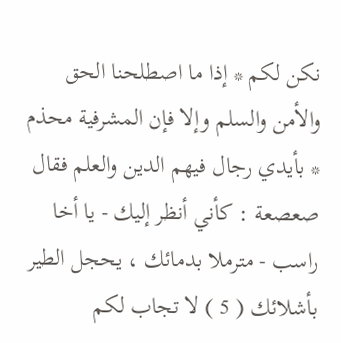نكن لكم * إذا ما اصطلحنا الحق والأمن والسلم وإلا فإن المشرفية محذم * بأيدي رجال فيهم الدين والعلم فقال صعصعة : كأني أنظر إليك - يا أخا راسب - مترملا بدمائك ، يحجل الطير بأشلائك ( 5 ) لا تجاب لكم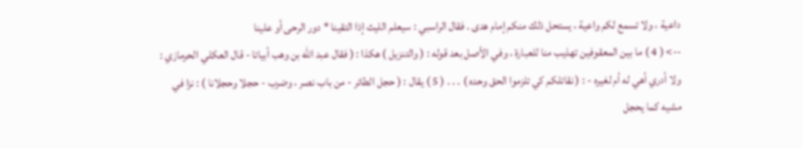داعية ، ولا تسمع لكم واعية ، يستحل ذلك منكم إمام هدى . فقال الراسبي : سيعلم الليث إذا التقينا * دور الرحى أو علينا
--> ( 4 ) ما بين المعقوفين تهذيب منا للعبارة ، وفي الأصل بعد قوله : ( والتنزيل ) هكذا : ( فقال عبد الله بن وهب أبياتا - قال العكلي الحرمازي : ولا أدري أهي له أم لغيره - : ( نقاتلكم كي تلزموا الحق وحده ) . . . ( 5 ) يقال : ( حجل الطائر - من باب نصر ، وضرب - حجلا وحجلانا ) : نزا في مشيه كما يحجل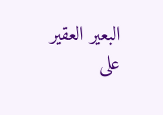البعير العقير على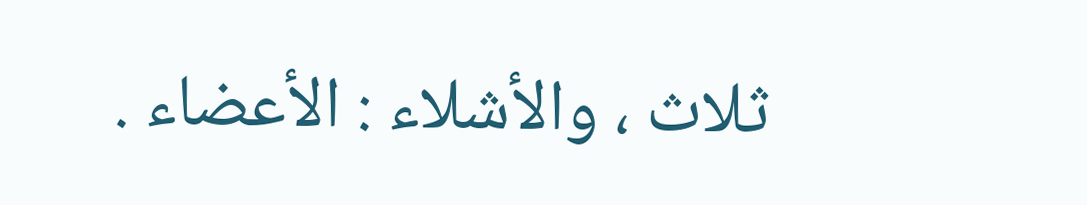ثلاث ، والأشلاء : الأعضاء .